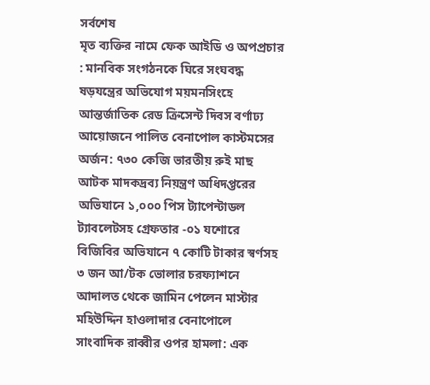সর্বশেষ
মৃত ব্যক্তির নামে ফেক আইডি ও অপপ্রচার : মানবিক সংগঠনকে ঘিরে সংঘবদ্ধ ষড়যন্ত্রের অভিযোগ ময়মনসিংহে আন্তর্জাতিক রেড ক্রিসেন্ট দিবস বর্ণাঢ্য আয়োজনে পালিত বেনাপোল কাস্টমসের অর্জন: ৭৩০ কেজি ভারতীয় রুই মাছ আটক মাদকদ্রব্য নিয়ন্ত্রণ অধিদপ্তরের অভিযানে ১,০০০ পিস ট্যাপেন্টাডল ট্যাবলেটসহ গ্রেফতার -০১ যশোরে বিজিবির অভিযানে ৭ কোটি টাকার স্বর্ণসহ ৩ জন আ/টক ভোলার চরফ্যাশনে আদালত থেকে জামিন পেলেন মাস্টার মহিউদ্দিন হাওলাদার বেনাপোলে সাংবাদিক রাব্বীর ওপর হামলা: এক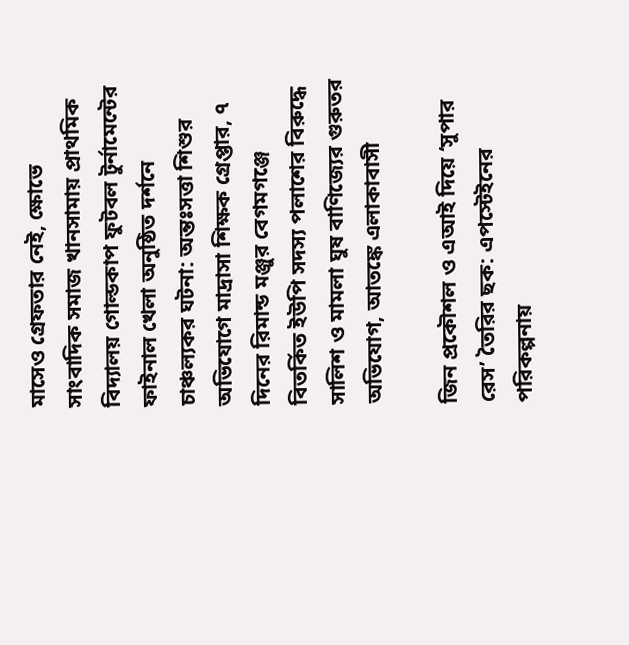মাসেও গ্রেফতার নেই, ক্ষোভে সাংবাদিক সমাজ খানসামায় প্রাথমিক বিদ্যালয় গোল্ডকাপ ফুটবল টুর্নামেন্টের ফাইনাল খেলা অনুষ্ঠিত দর্শনে চাঞ্চল্যকর ঘটনা: অন্তঃসত্তা শিশুর অভিযোগে মাদ্রাসা শিক্ষক গ্রেপ্তার, ৭ দিনের রিমান্ড মঞ্জুর বেগমগঞ্জে বিতর্কিত ইউপি সদস্য পলাশের বিরুদ্ধে সালিশ ও মামলা ঘুষ বাণিজ্যের গুরুতর অভিযোগ, আতঙ্কে এলাকাবাসী

জিন প্রকৌশল ও এআই দিয়ে ‘সুপার রেস’ তৈরির ছক: এপস্টেইনের পরিকল্পনায়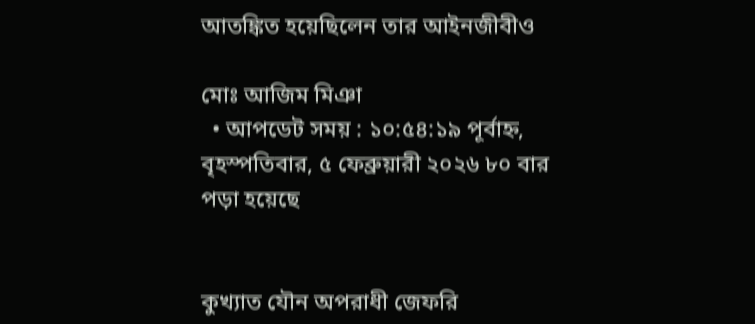আতঙ্কিত হয়েছিলেন তার আইনজীবীও

মোঃ আজিম মিঞা
  • আপডেট সময় : ১০:৫৪:১৯ পূর্বাহ্ন, বৃহস্পতিবার, ৫ ফেব্রুয়ারী ২০২৬ ৮০ বার পড়া হয়েছে


কুখ্যাত যৌন অপরাধী জেফরি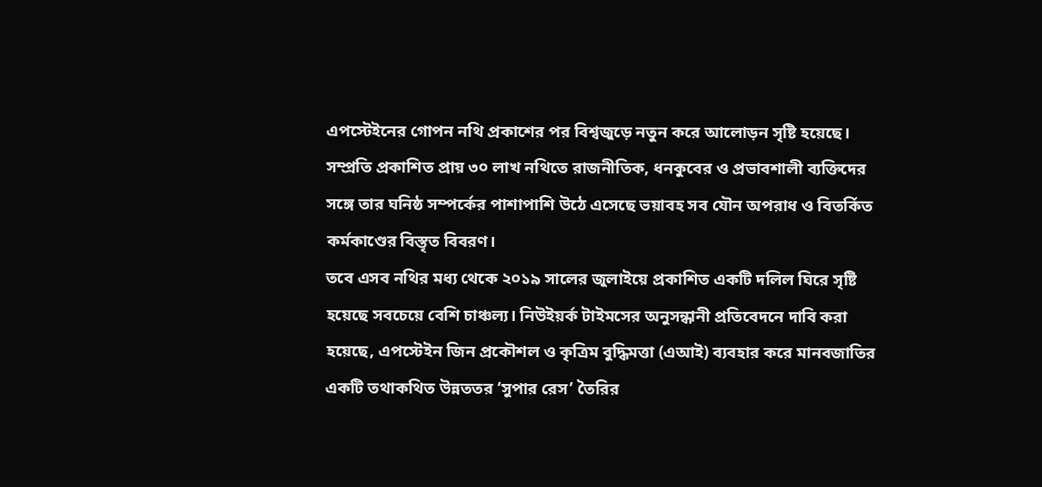এপস্টেইনের গোপন নথি প্রকাশের পর বিশ্বজুড়ে নতুন করে আলোড়ন সৃষ্টি হয়েছে। সম্প্রতি প্রকাশিত প্রায় ৩০ লাখ নথিতে রাজনীতিক, ধনকুবের ও প্রভাবশালী ব্যক্তিদের সঙ্গে তার ঘনিষ্ঠ সম্পর্কের পাশাপাশি উঠে এসেছে ভয়াবহ সব যৌন অপরাধ ও বিতর্কিত কর্মকাণ্ডের বিস্তৃত বিবরণ।
তবে এসব নথির মধ্য থেকে ২০১৯ সালের জুলাইয়ে প্রকাশিত একটি দলিল ঘিরে সৃষ্টি হয়েছে সবচেয়ে বেশি চাঞ্চল্য। নিউইয়র্ক টাইমসের অনুসন্ধানী প্রতিবেদনে দাবি করা হয়েছে, এপস্টেইন জিন প্রকৌশল ও কৃত্রিম বুদ্ধিমত্তা (এআই) ব্যবহার করে মানবজাতির একটি তথাকথিত উন্নততর ‘সুপার রেস’ তৈরির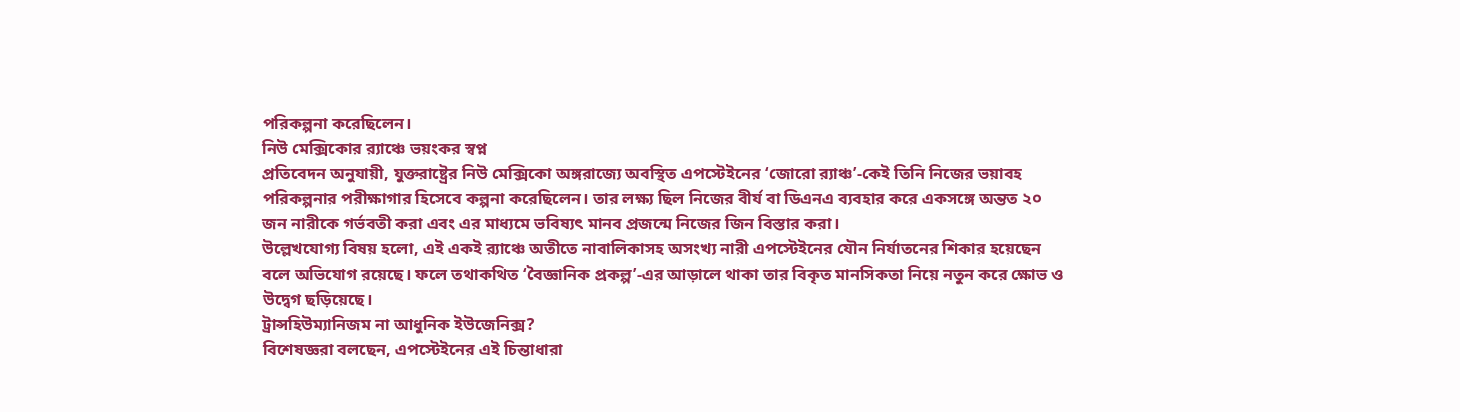পরিকল্পনা করেছিলেন।
নিউ মেক্সিকোর র‍্যাঞ্চে ভয়ংকর স্বপ্ন
প্রতিবেদন অনুযায়ী, যুক্তরাষ্ট্রের নিউ মেক্সিকো অঙ্গরাজ্যে অবস্থিত এপস্টেইনের ‘জোরো র‍্যাঞ্চ’-কেই তিনি নিজের ভয়াবহ পরিকল্পনার পরীক্ষাগার হিসেবে কল্পনা করেছিলেন। তার লক্ষ্য ছিল নিজের বীর্য বা ডিএনএ ব্যবহার করে একসঙ্গে অন্তত ২০ জন নারীকে গর্ভবতী করা এবং এর মাধ্যমে ভবিষ্যৎ মানব প্রজন্মে নিজের জিন বিস্তার করা।
উল্লেখযোগ্য বিষয় হলো, এই একই র‍্যাঞ্চে অতীতে নাবালিকাসহ অসংখ্য নারী এপস্টেইনের যৌন নির্যাতনের শিকার হয়েছেন বলে অভিযোগ রয়েছে। ফলে তথাকথিত ‘বৈজ্ঞানিক প্রকল্প’-এর আড়ালে থাকা তার বিকৃত মানসিকতা নিয়ে নতুন করে ক্ষোভ ও উদ্বেগ ছড়িয়েছে।
ট্রান্সহিউম্যানিজম না আধুনিক ইউজেনিক্স?
বিশেষজ্ঞরা বলছেন, এপস্টেইনের এই চিন্তাধারা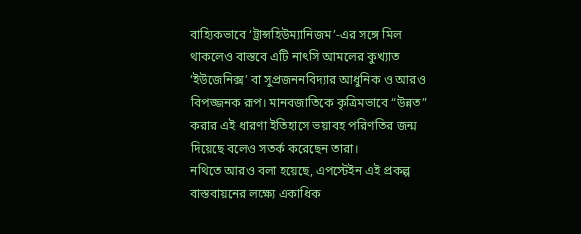বাহ্যিকভাবে ‘ট্রান্সহিউম্যানিজম’-এর সঙ্গে মিল থাকলেও বাস্তবে এটি নাৎসি আমলের কুখ্যাত ‘ইউজেনিক্স’ বা সুপ্রজননবিদ্যার আধুনিক ও আরও বিপজ্জনক রূপ। মানবজাতিকে কৃত্রিমভাবে “উন্নত” করার এই ধারণা ইতিহাসে ভয়াবহ পরিণতির জন্ম দিয়েছে বলেও সতর্ক করেছেন তারা।
নথিতে আরও বলা হয়েছে, এপস্টেইন এই প্রকল্প বাস্তবায়নের লক্ষ্যে একাধিক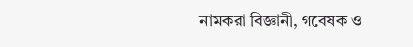নামকরা বিজ্ঞানী, গবেষক ও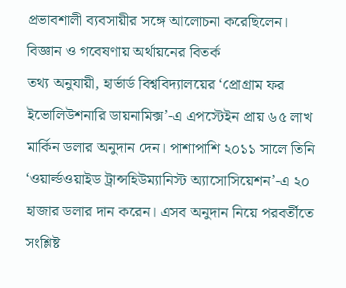প্রভাবশালী ব্যবসায়ীর সঙ্গে আলোচনা করেছিলেন।
বিজ্ঞান ও গবেষণায় অর্থায়নের বিতর্ক
তথ্য অনুযায়ী, হার্ভার্ড বিশ্ববিদ্যালয়ের ‘প্রোগ্রাম ফর ইভোলিউশনারি ডায়নামিক্স’-এ এপস্টেইন প্রায় ৬৫ লাখ মার্কিন ডলার অনুদান দেন। পাশাপাশি ২০১১ সালে তিনি ‘ওয়ার্ল্ডওয়াইড ট্রান্সহিউম্যানিস্ট অ্যাসোসিয়েশন’-এ ২০ হাজার ডলার দান করেন। এসব অনুদান নিয়ে পরবর্তীতে সংশ্লিষ্ট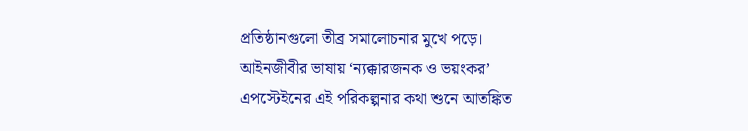প্রতিষ্ঠানগুলো তীব্র সমালোচনার মুখে পড়ে।
আইনজীবীর ভাষায় ‘ন্যক্কারজনক ও ভয়ংকর’
এপস্টেইনের এই পরিকল্পনার কথা শুনে আতঙ্কিত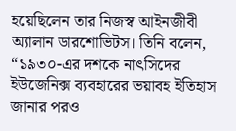হয়েছিলেন তার নিজস্ব আইনজীবী অ্যালান ডারশোভিটস। তিনি বলেন,
“১৯৩০-এর দশকে নাৎসিদের ইউজেনিক্স ব্যবহারের ভয়াবহ ইতিহাস জানার পরও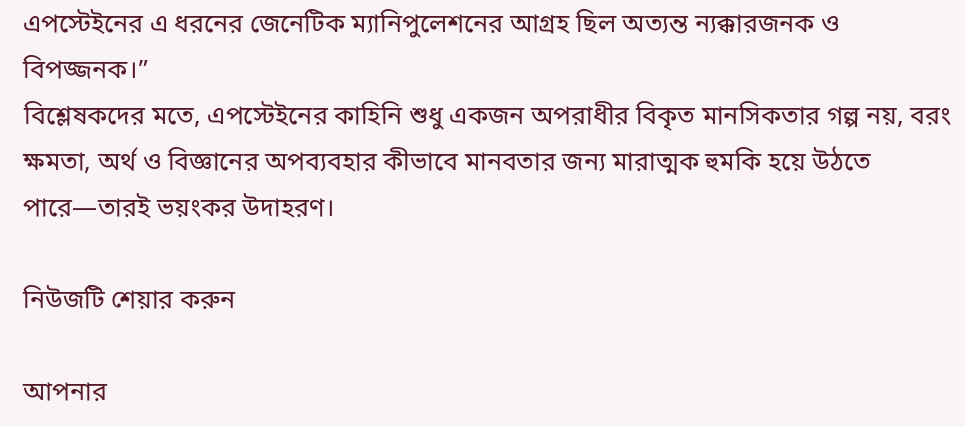এপস্টেইনের এ ধরনের জেনেটিক ম্যানিপুলেশনের আগ্রহ ছিল অত্যন্ত ন্যক্কারজনক ও বিপজ্জনক।”
বিশ্লেষকদের মতে, এপস্টেইনের কাহিনি শুধু একজন অপরাধীর বিকৃত মানসিকতার গল্প নয়, বরং ক্ষমতা, অর্থ ও বিজ্ঞানের অপব্যবহার কীভাবে মানবতার জন্য মারাত্মক হুমকি হয়ে উঠতে পারে—তারই ভয়ংকর উদাহরণ।

নিউজটি শেয়ার করুন

আপনার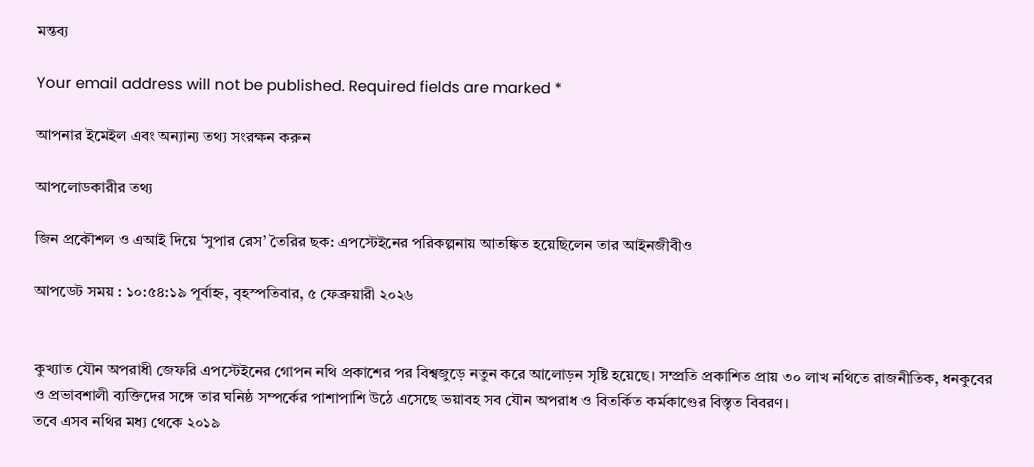মন্তব্য

Your email address will not be published. Required fields are marked *

আপনার ইমেইল এবং অন্যান্য তথ্য সংরক্ষন করুন

আপলোডকারীর তথ্য

জিন প্রকৌশল ও এআই দিয়ে ‘সুপার রেস’ তৈরির ছক: এপস্টেইনের পরিকল্পনায় আতঙ্কিত হয়েছিলেন তার আইনজীবীও

আপডেট সময় : ১০:৫৪:১৯ পূর্বাহ্ন, বৃহস্পতিবার, ৫ ফেব্রুয়ারী ২০২৬


কুখ্যাত যৌন অপরাধী জেফরি এপস্টেইনের গোপন নথি প্রকাশের পর বিশ্বজুড়ে নতুন করে আলোড়ন সৃষ্টি হয়েছে। সম্প্রতি প্রকাশিত প্রায় ৩০ লাখ নথিতে রাজনীতিক, ধনকুবের ও প্রভাবশালী ব্যক্তিদের সঙ্গে তার ঘনিষ্ঠ সম্পর্কের পাশাপাশি উঠে এসেছে ভয়াবহ সব যৌন অপরাধ ও বিতর্কিত কর্মকাণ্ডের বিস্তৃত বিবরণ।
তবে এসব নথির মধ্য থেকে ২০১৯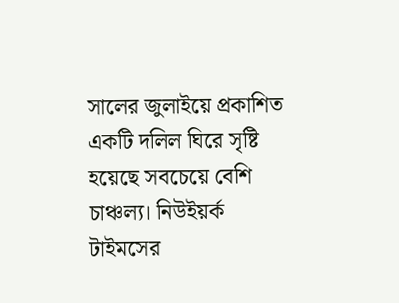সালের জুলাইয়ে প্রকাশিত একটি দলিল ঘিরে সৃষ্টি হয়েছে সবচেয়ে বেশি চাঞ্চল্য। নিউইয়র্ক টাইমসের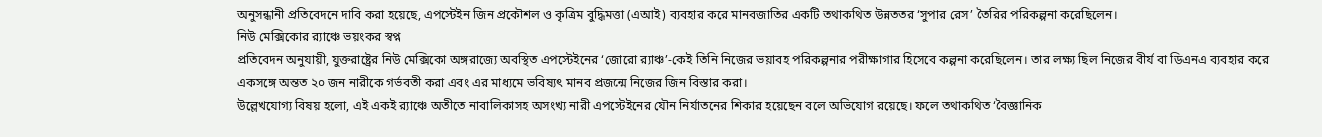অনুসন্ধানী প্রতিবেদনে দাবি করা হয়েছে, এপস্টেইন জিন প্রকৌশল ও কৃত্রিম বুদ্ধিমত্তা (এআই) ব্যবহার করে মানবজাতির একটি তথাকথিত উন্নততর ‘সুপার রেস’ তৈরির পরিকল্পনা করেছিলেন।
নিউ মেক্সিকোর র‍্যাঞ্চে ভয়ংকর স্বপ্ন
প্রতিবেদন অনুযায়ী, যুক্তরাষ্ট্রের নিউ মেক্সিকো অঙ্গরাজ্যে অবস্থিত এপস্টেইনের ‘জোরো র‍্যাঞ্চ’-কেই তিনি নিজের ভয়াবহ পরিকল্পনার পরীক্ষাগার হিসেবে কল্পনা করেছিলেন। তার লক্ষ্য ছিল নিজের বীর্য বা ডিএনএ ব্যবহার করে একসঙ্গে অন্তত ২০ জন নারীকে গর্ভবতী করা এবং এর মাধ্যমে ভবিষ্যৎ মানব প্রজন্মে নিজের জিন বিস্তার করা।
উল্লেখযোগ্য বিষয় হলো, এই একই র‍্যাঞ্চে অতীতে নাবালিকাসহ অসংখ্য নারী এপস্টেইনের যৌন নির্যাতনের শিকার হয়েছেন বলে অভিযোগ রয়েছে। ফলে তথাকথিত ‘বৈজ্ঞানিক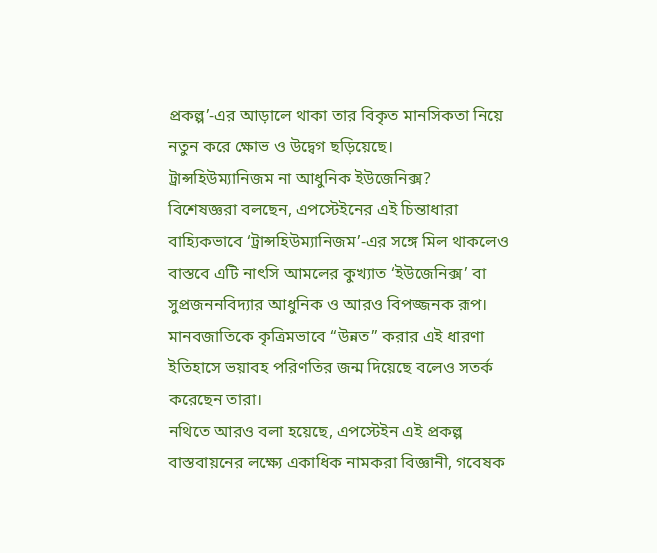প্রকল্প’-এর আড়ালে থাকা তার বিকৃত মানসিকতা নিয়ে নতুন করে ক্ষোভ ও উদ্বেগ ছড়িয়েছে।
ট্রান্সহিউম্যানিজম না আধুনিক ইউজেনিক্স?
বিশেষজ্ঞরা বলছেন, এপস্টেইনের এই চিন্তাধারা বাহ্যিকভাবে ‘ট্রান্সহিউম্যানিজম’-এর সঙ্গে মিল থাকলেও বাস্তবে এটি নাৎসি আমলের কুখ্যাত ‘ইউজেনিক্স’ বা সুপ্রজননবিদ্যার আধুনিক ও আরও বিপজ্জনক রূপ। মানবজাতিকে কৃত্রিমভাবে “উন্নত” করার এই ধারণা ইতিহাসে ভয়াবহ পরিণতির জন্ম দিয়েছে বলেও সতর্ক করেছেন তারা।
নথিতে আরও বলা হয়েছে, এপস্টেইন এই প্রকল্প বাস্তবায়নের লক্ষ্যে একাধিক নামকরা বিজ্ঞানী, গবেষক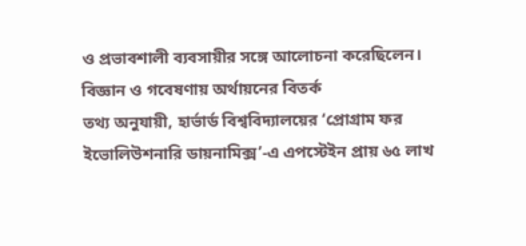ও প্রভাবশালী ব্যবসায়ীর সঙ্গে আলোচনা করেছিলেন।
বিজ্ঞান ও গবেষণায় অর্থায়নের বিতর্ক
তথ্য অনুযায়ী, হার্ভার্ড বিশ্ববিদ্যালয়ের ‘প্রোগ্রাম ফর ইভোলিউশনারি ডায়নামিক্স’-এ এপস্টেইন প্রায় ৬৫ লাখ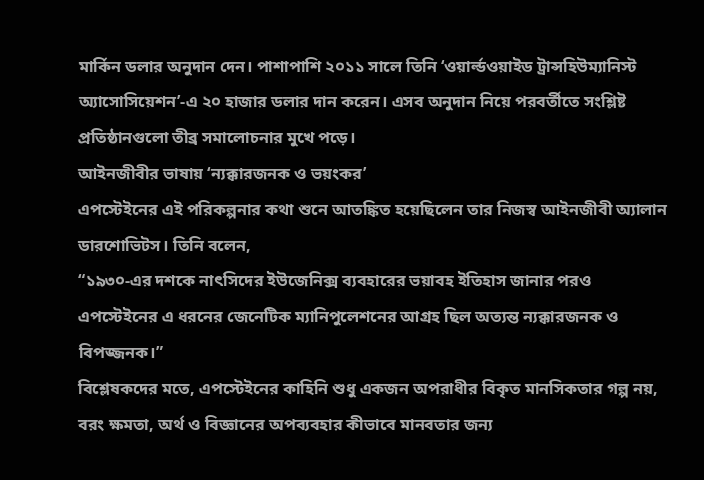মার্কিন ডলার অনুদান দেন। পাশাপাশি ২০১১ সালে তিনি ‘ওয়ার্ল্ডওয়াইড ট্রান্সহিউম্যানিস্ট অ্যাসোসিয়েশন’-এ ২০ হাজার ডলার দান করেন। এসব অনুদান নিয়ে পরবর্তীতে সংশ্লিষ্ট প্রতিষ্ঠানগুলো তীব্র সমালোচনার মুখে পড়ে।
আইনজীবীর ভাষায় ‘ন্যক্কারজনক ও ভয়ংকর’
এপস্টেইনের এই পরিকল্পনার কথা শুনে আতঙ্কিত হয়েছিলেন তার নিজস্ব আইনজীবী অ্যালান ডারশোভিটস। তিনি বলেন,
“১৯৩০-এর দশকে নাৎসিদের ইউজেনিক্স ব্যবহারের ভয়াবহ ইতিহাস জানার পরও এপস্টেইনের এ ধরনের জেনেটিক ম্যানিপুলেশনের আগ্রহ ছিল অত্যন্ত ন্যক্কারজনক ও বিপজ্জনক।”
বিশ্লেষকদের মতে, এপস্টেইনের কাহিনি শুধু একজন অপরাধীর বিকৃত মানসিকতার গল্প নয়, বরং ক্ষমতা, অর্থ ও বিজ্ঞানের অপব্যবহার কীভাবে মানবতার জন্য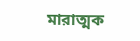মারাত্মক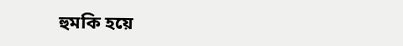হুমকি হয়ে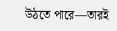উঠতে পারে—তারই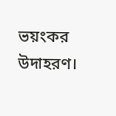ভয়ংকর উদাহরণ।